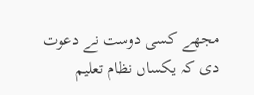مجھے کسی دوست نے دعوت دی کہ یکساں نظام تعلیم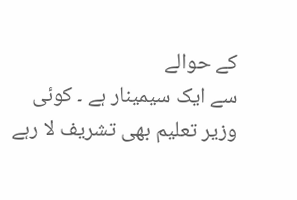کے حوالے
سے ایک سیمینار ہے ۔ کوئی وزیر تعلیم بھی تشریف لا رہے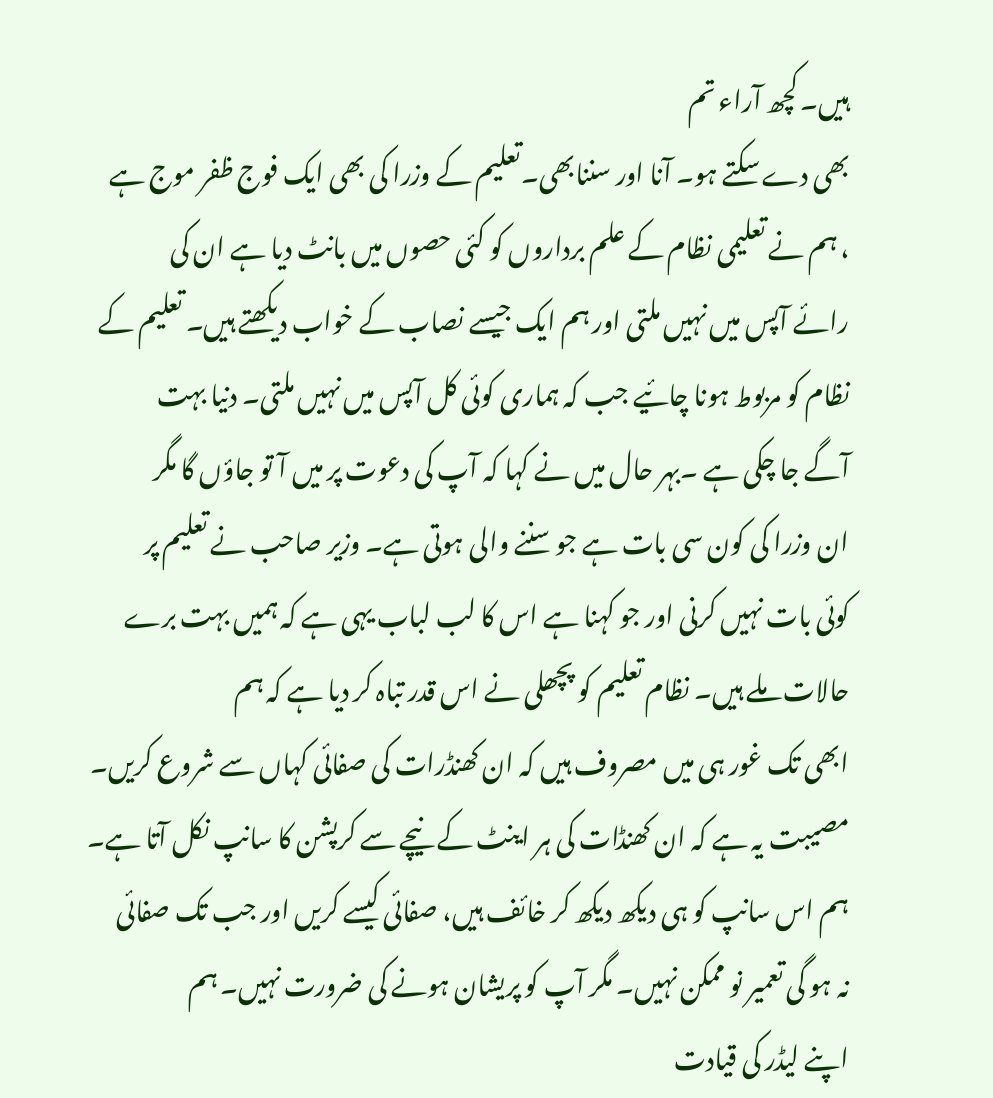ہیں۔ کچھ آراء تم
بھی دے سکتے ہو۔ آنا اور سننابھی۔تعلیم کے وزرا کی بھی ایک فوج ظفر موج ہے
، ہم نے تعلیمی نظام کے علم برداروں کو کئی حصوں میں بانٹ دیا ہے ان کی
رائے آپس میں نہیں ملتی اور ہم ایک جیسے نصاب کے خواب دیکھتے ہیں۔ تعلیم کے
نظام کو مربوط ہونا چائیے جب کہ ہماری کوئی کل آپس میں نہیں ملتی۔ دنیا بہت
آگے جا چکی ہے ۔بہر حال میں نے کہا کہ آپ کی دعوت پر میں آ تو جاؤں گا مگر
ان وزرا کی کون سی بات ہے جو سننے والی ہوتی ہے۔ وزیر صاحب نے تعلیم پر
کوئی بات نہیں کرنی اور جو کہنا ہے اس کا لب لباب یہی ہے کہ ہمیں بہت برے
حالات ملے ہیں۔ نظام تعلیم کو پچھلی نے اس قدر تباہ کر دیا ہے کہ ہم
ابھی تک غور ہی میں مصروف ہیں کہ ان کھنڈرات کی صفائی کہاں سے شروع کریں۔
مصیبت یہ ہے کہ ان کھنڈات کی ہر اینٹ کے نیچے سے کرپشن کا سانپ نکل آتا ہے۔
ہم اس سانپ کو ہی دیکھ دیکھ کر خائف ہیں، صفائی کیسے کریں اور جب تک صفائی
نہ ہو گی تعمیر نو ممکن نہیں۔ مگر آپ کو پریشان ہونے کی ضرورت نہیں۔ ہم
اپنے لیڈر کی قیادت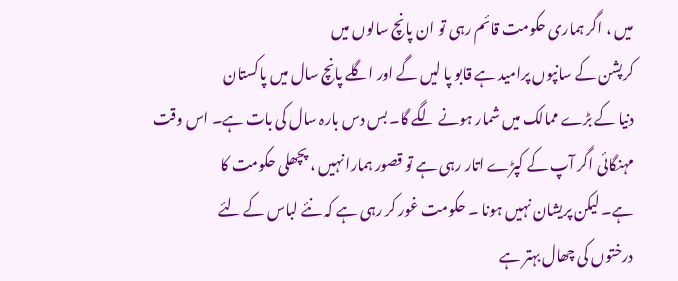میں ، اگر ہماری حکومت قائم رہی تو ان پانچ سالوں میں
کرپشن کے سانپوں پرامید ہے قابو پا لیں گے اور اگلے پانچ سال میں پاکستان
دنیا کے بڑے ممالک میں شمار ہونے لگے گا۔ بس دس بارہ سال کی بات ہے۔ اس وقت
مہنگائی اگر آپ کے کپڑے اتار رہی ہے تو قصور ہمارا نہیں ، پچھلی حکومت کا
ہے۔ لیکن پریشان نہیں ہونا ۔ حکومت غور کر رہی ہے کہ نئے لباس کے لئے
درختوں کی چھال بہتر ہے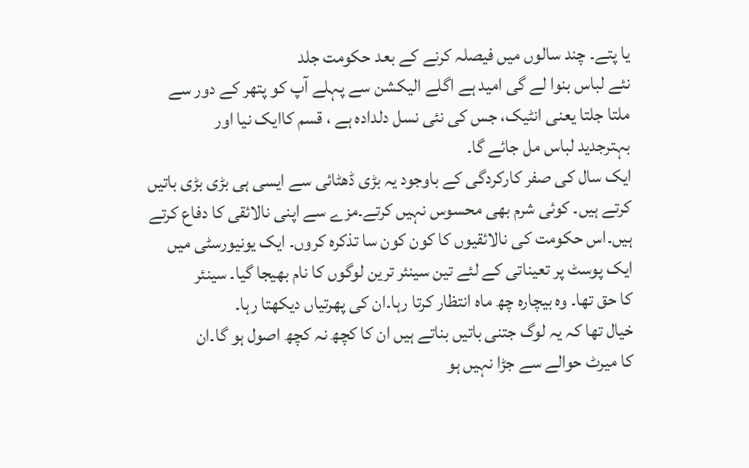یا پتے۔ چند سالوں میں فیصلہ کرنے کے بعد حکومت جلد
نئے لباس بنوا لے گی امید ہے اگلے الیکشن سے پہلے آپ کو پتھر کے دور سے
ملتا جلتا یعنی انٹیک، جس کی نئی نسل دلدادہ ہے ، قسم کاایک نیا اور
بہترجدید لباس مل جائے گا۔
ایک سال کی صفر کارکردگی کے باوجود یہ بڑی ڈھٹائی سے ایسی ہی بڑی بڑی باتیں
کرتے ہیں۔ کوئی شرم بھی محسوس نہیں کرتے۔مزے سے اپنی نالائقی کا دفاع کرتے
ہیں۔اس حکومت کی نالائقیوں کا کون کون سا تذکرہ کروں۔ ایک یونیورسٹی میں
ایک پوسٹ پر تعیناتی کے لئے تین سینئر ترین لوگوں کا نام بھیجا گیا۔ سینئر
کا حق تھا۔ وہ بیچارہ چھ ماہ انتظار کرتا رہا۔ان کی پھرتیاں دیکھتا رہا۔
خیال تھا کہ یہ لوگ جتنی باتیں بناتے ہیں ان کا کچھ نہ کچھ اصول ہو گا۔ان
کا میرٹ حوالے سے جڑا نہیں ہو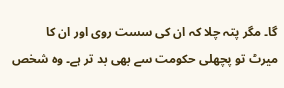گا۔ مگر پتہ چلا کہ ان کی سست روی اور ان کا
میرٹ تو پچھلی حکومت سے بھی بد تر ہے۔ وہ شخص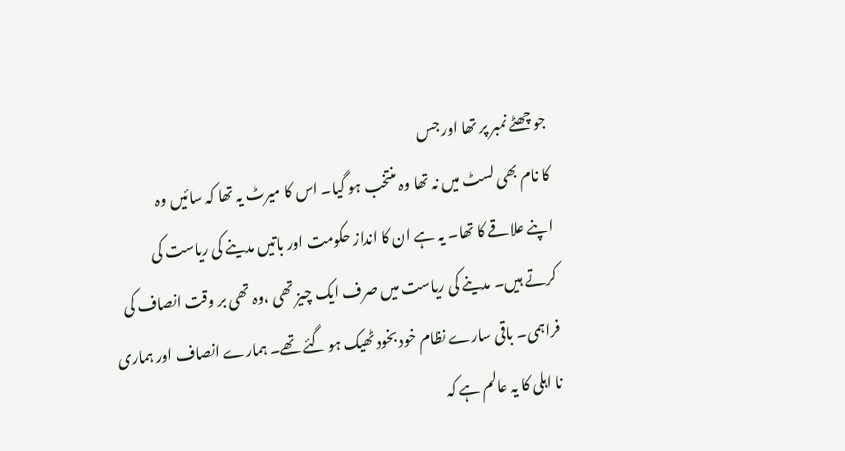جو چھٹے نمبر پر تھا اور جس
کا نام بھی لسٹ میں نہ تھا وہ منتخب ہو گیا۔ اس کا میرٹ یہ تھا کہ سائیں وہ
اپنے علاقے کا تھا۔ یہ ہے ان کا انداز حکومت اور باتیں مدینے کی ریاست کی
کرتے ہیں۔ مدینے کی ریاست میں صرف ایک چیز تھی ،وہ تھی بر وقت انصاف کی
فراہمی۔ باقی سارے نظام خود بخود ٹھیک ہو گئے تھے۔ ہمارے انصاف اور ہماری
نا اہلی کا یہ عالم ہے کہ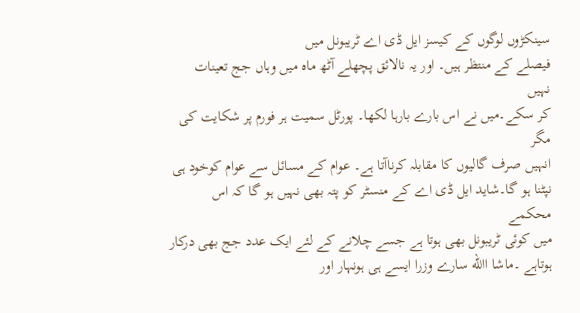سینکڑوں لوگوں کے کیسز ایل ڈی اے ٹریبونل میں
فیصلے کے منتظر ہیں۔ اور یہ نالائق پچھلے آٹھ ماہ میں وہاں جج تعینات نہیں
کر سکے۔میں نے اس بارے بارہا لکھا۔ پورٹل سمیت ہر فورم پر شکایت کی مگر
انہیں صرف گالیوں کا مقابلہ کرناآتا ہے۔ عوام کے مسائل سے عوام کوخود ہی
نپٹنا ہو گا۔شاید ایل ڈی اے کے منسٹر کو پتہ بھی نہیں ہو گا کہ اس محکمے
میں کوئی ٹریبونل بھی ہوتا ہے جسے چلانے کے لئے ایک عدد جج بھی درکار
ہوتاہے ۔ماشا االله سارے وزرا ایسے ہی ہونہار اور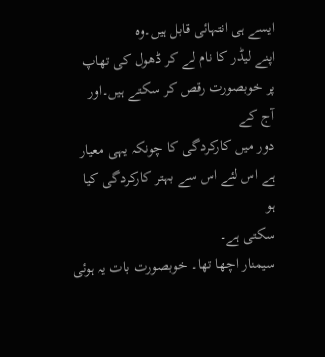ایسے ہی انتہائی قابل ہیں۔وہ
اپنے لیڈر کا نام لے کر ڈھول کی تھاپ پر خوبصورت رقص کر سکتے ہیں۔اور آج کے
دور میں کارکردگی کا چونکہ یہی معیار ہے اس لئے اس سے بہتر کارکردگی کیا ہو
سکتی ہے۔
سیمنار اچھا تھا۔ خوبصورت بات یہ ہوئی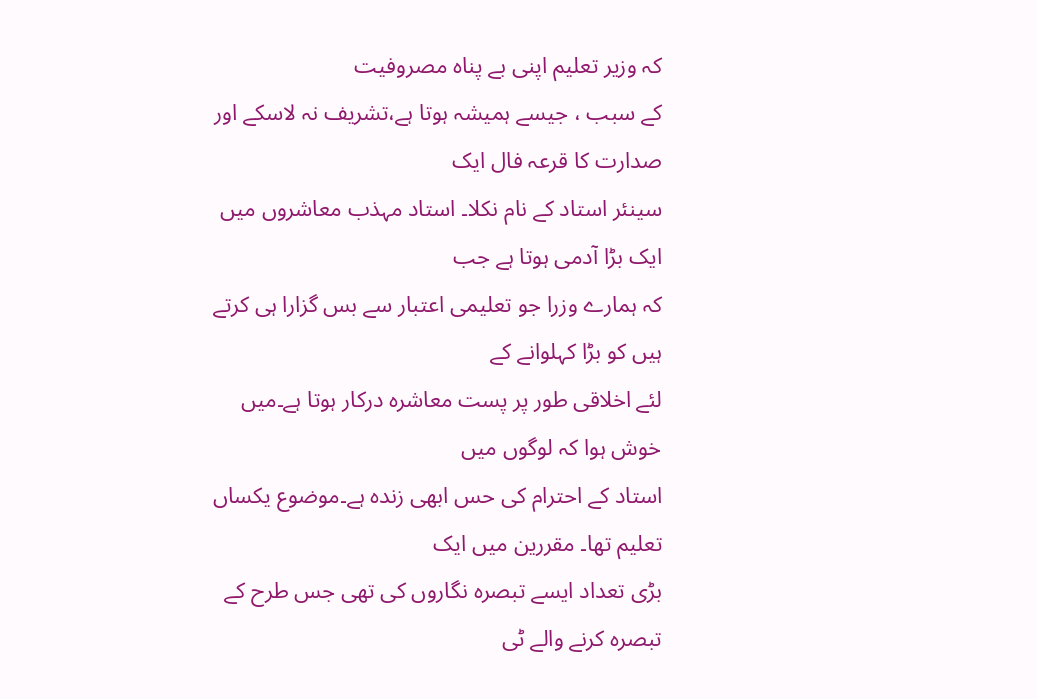کہ وزیر تعلیم اپنی بے پناہ مصروفیت
کے سبب ، جیسے ہمیشہ ہوتا ہے،تشریف نہ لاسکے اور صدارت کا قرعہ فال ایک
سینئر استاد کے نام نکلا۔ استاد مہذب معاشروں میں ایک بڑا آدمی ہوتا ہے جب
کہ ہمارے وزرا جو تعلیمی اعتبار سے بس گزارا ہی کرتے ہیں کو بڑا کہلوانے کے
لئے اخلاقی طور پر پست معاشرہ درکار ہوتا ہے۔میں خوش ہوا کہ لوگوں میں
استاد کے احترام کی حس ابھی زندہ ہے۔موضوع یکساں تعلیم تھا۔ مقررین میں ایک
بڑی تعداد ایسے تبصرہ نگاروں کی تھی جس طرح کے تبصرہ کرنے والے ٹی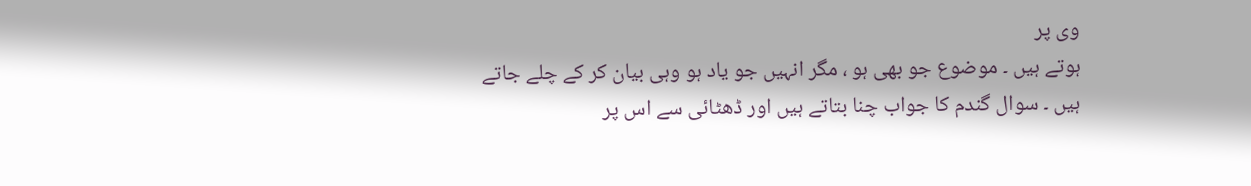وی پر
ہوتے ہیں ۔ موضوع جو بھی ہو ، مگر انہیں جو یاد ہو وہی بیان کر کے چلے جاتے
ہیں ۔ سوال گندم کا جواب چنا بتاتے ہیں اور ڈھٹائی سے اس پر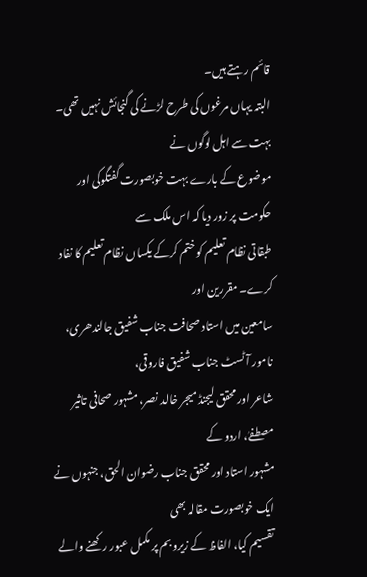قائم رہتے ہیں۔
البتہ یہاں مرغوں کی طرح لڑنے کی گنجائش نہیں تھی۔ بہت سے اہل لوگوں نے
موضوع کے بارے بہت خوبصورت گفتگوکی اور حکومت پر زور دیا کہ اس ملک سے
طبقاتی نظام تعلیم کو ختم کرکے یکساں نظام تعلیم کا نفاد کرے۔ مقررین اور
سامعین میں استاد صحافت جناب شفیق جالندھری، نامور آٹسٹ جناب شفیق فاروقی،
شاعر اور محقق لیجنڈ میجر خالد نصر، مشہور صحافی تاثیر مصطفےٰ، اردو کے
مشہور استاد اور محقق جناب رضوان الحق، جنہوں نے ایک خوبصورت مقالہ بھی
تقسیم کیا، الفاظ کے زیرو بم پر مکمل عبور رکھنے والے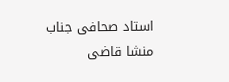استاد صحافی جناب
منشا قاضی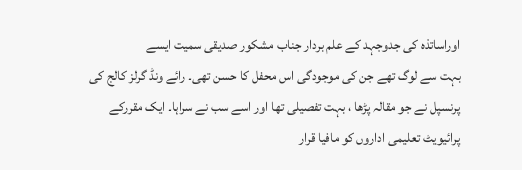اوراساتذہ کی جدوجہد کے علم بردار جناب مشکور صدیقی سمیت ایسے
بہت سے لوگ تھے جن کی موجودگی اس محفل کا حسن تھی۔ رائے ونڈ گرلز کالج کی
پرنسپل نے جو مقالہ پڑھا ، بہت تفصیلی تھا اور اسے سب نے سراہا۔ ایک مقررکے
پرائیویٹ تعلیمی اداروں کو مافیا قرار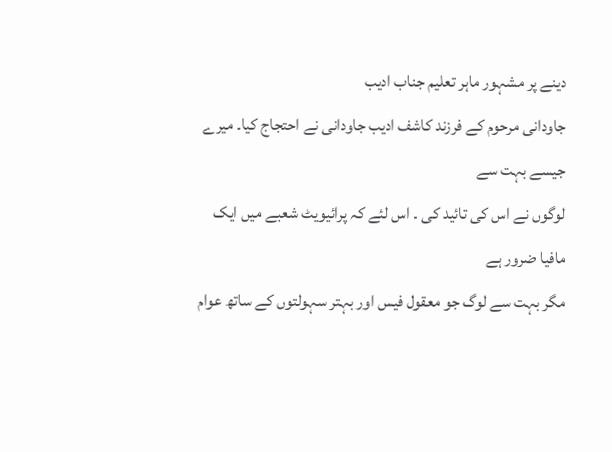دینے پر مشہور ماہر تعلیم جناب ادیب
جاودانی مرحوم کے فرزند کاشف ادیب جاودانی نے احتجاج کیا۔ میرے جیسے بہت سے
لوگوں نے اس کی تائید کی ۔ اس لئے کہ پرائیویٹ شعبے میں ایک مافیا ضرور ہے
مگر بہت سے لوگ جو معقول فیس اور بہتر سہولتوں کے ساتھ عوام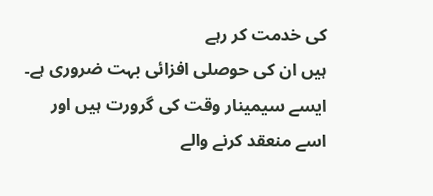کی خدمت کر رہے
ہیں ان کی حوصلی افزائی بہت ضروری ہے۔ ایسے سیمینار وقت کی گرورت ہیں اور
اسے منعقد کرنے والے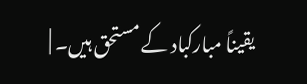یقیناً مبارکباد کے مستحق ہیں۔ |